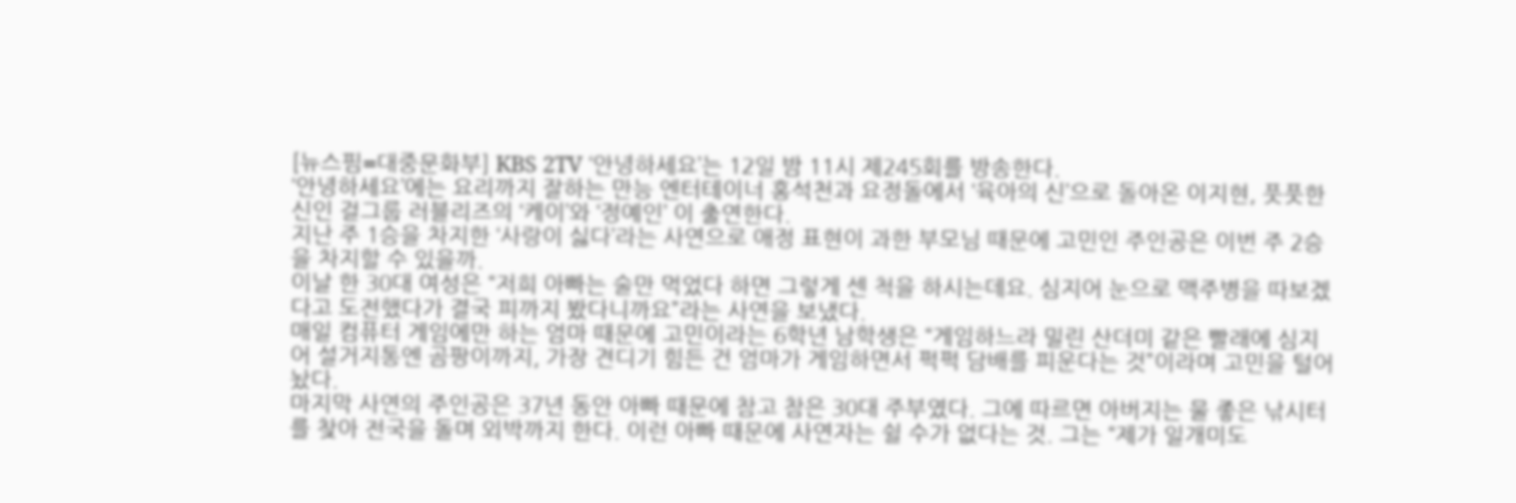[뉴스핌=대중문화부] KBS 2TV ‘안녕하세요’는 12일 밤 11시 제245회를 방송한다.
‘안녕하세요’에는 요리까지 잘하는 만능 엔터테이너 홍석천과 요정돌에서 ‘육아의 신’으로 돌아온 이지현, 풋풋한 신인 걸그룹 러블리즈의 ‘케이’와 ‘정예인’ 이 출연한다.
지난 주 1승을 차지한 ‘사랑이 싫다’라는 사연으로 애정 표현이 과한 부모님 때문에 고민인 주인공은 이번 주 2승을 차지할 수 있을까.
이날 한 30대 여성은 “저희 아빠는 술만 먹었다 하면 그렇게 센 척을 하시는데요. 심지어 눈으로 맥주병을 따보겠다고 도전했다가 결국 피까지 봤다니까요”라는 사연을 보냈다.
매일 컴퓨터 게임에만 하는 엄마 때문에 고민이라는 6학년 남학생은 “게임하느라 밀린 산더미 같은 빨래에 심지어 설거지통엔 곰팡이까지, 가장 견디기 힘든 건 엄마가 게임하면서 퍽퍽 담배를 피운다는 것”이라며 고민을 털어놨다.
마지막 사연의 주인공은 37년 동안 아빠 때문에 참고 참은 30대 주부였다. 그에 따르면 아버지는 물 좋은 낚시터를 찾아 전국을 돌며 외박까지 한다. 이런 아빠 때문에 사연자는 쉴 수가 없다는 것. 그는 “제가 일개미도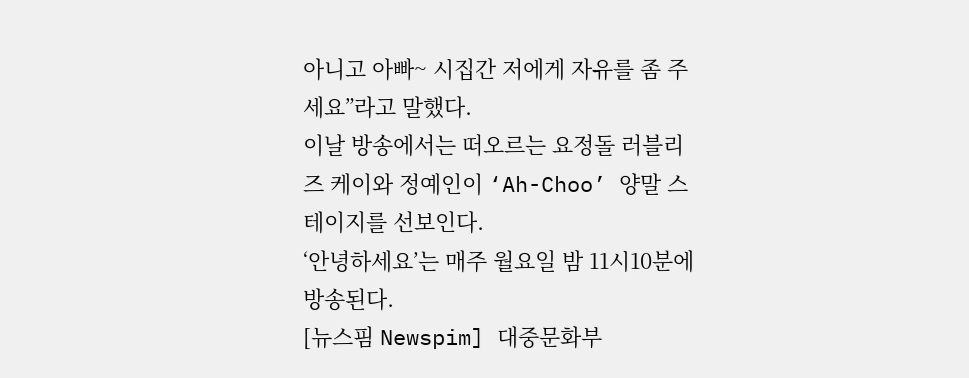아니고 아빠~ 시집간 저에게 자유를 좀 주세요”라고 말했다.
이날 방송에서는 떠오르는 요정돌 러블리즈 케이와 정예인이 ‘Ah-Choo’ 양말 스테이지를 선보인다.
‘안녕하세요’는 매주 월요일 밤 11시10분에 방송된다.
[뉴스핌 Newspim] 대중문화부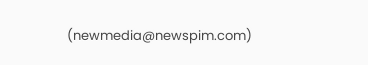(newmedia@newspim.com)